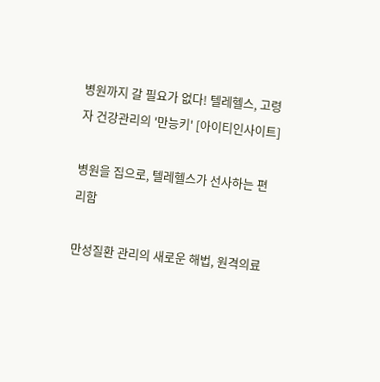병원까지 갈 필요가 없다! 텔레헬스, 고령자 건강관리의 '만능키' [아이티인사이트]

병원을 집으로, 텔레헬스가 선사하는 편리함

만성질환 관리의 새로운 해법, 원격의료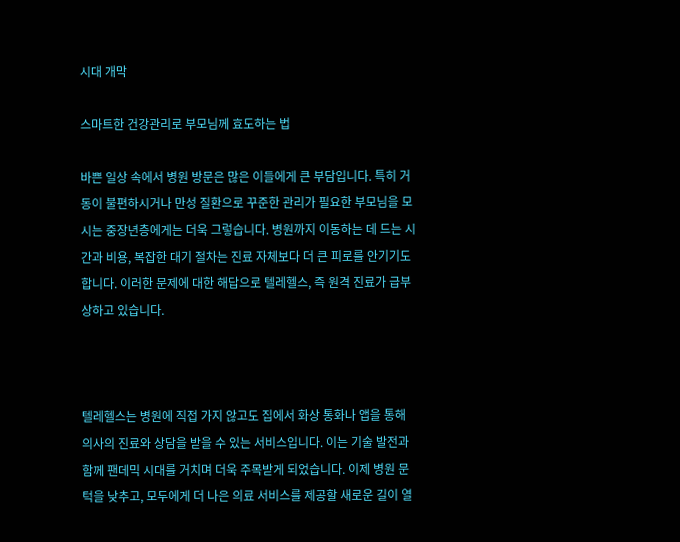시대 개막

스마트한 건강관리로 부모님께 효도하는 법

바쁜 일상 속에서 병원 방문은 많은 이들에게 큰 부담입니다. 특히 거동이 불편하시거나 만성 질환으로 꾸준한 관리가 필요한 부모님을 모시는 중장년층에게는 더욱 그렇습니다. 병원까지 이동하는 데 드는 시간과 비용, 복잡한 대기 절차는 진료 자체보다 더 큰 피로를 안기기도 합니다. 이러한 문제에 대한 해답으로 텔레헬스, 즉 원격 진료가 급부상하고 있습니다.



텔레헬스는 병원에 직접 가지 않고도 집에서 화상 통화나 앱을 통해 의사의 진료와 상담을 받을 수 있는 서비스입니다. 이는 기술 발전과 함께 팬데믹 시대를 거치며 더욱 주목받게 되었습니다. 이제 병원 문턱을 낮추고, 모두에게 더 나은 의료 서비스를 제공할 새로운 길이 열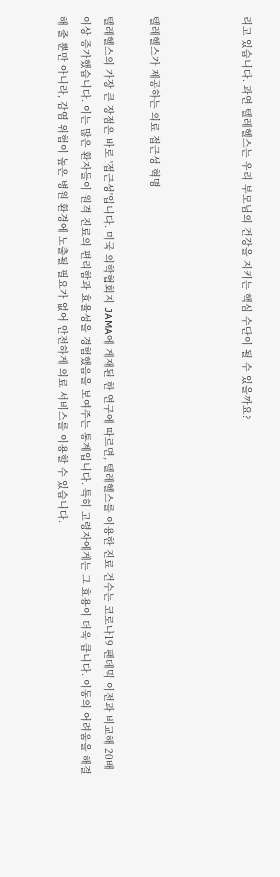리고 있습니다. 과연 텔레헬스는 우리 부모님의 건강을 지키는 핵심 수단이 될 수 있을까요?



텔레헬스가 제공하는 의료 접근성 혁명

텔레헬스의 가장 큰 장점은 바로 '접근성'입니다. 미국 의학협회지 JAMA에 게재된 한 연구에 따르면, 텔레헬스를 이용한 진료 건수는 코로나19 팬데믹 이전과 비교해 20배 이상 증가했습니다. 이는 많은 환자들이 원격 진료의 편리함과 효율성을 경험했음을 보여주는 통계입니다. 특히 고령자에게는 그 효용이 더욱 큽니다. 이동의 어려움을 해결해 줄 뿐만 아니라, 감염 위험이 높은 병원 환경에 노출될 필요가 없어 안전하게 의료 서비스를 이용할 수 있습니다.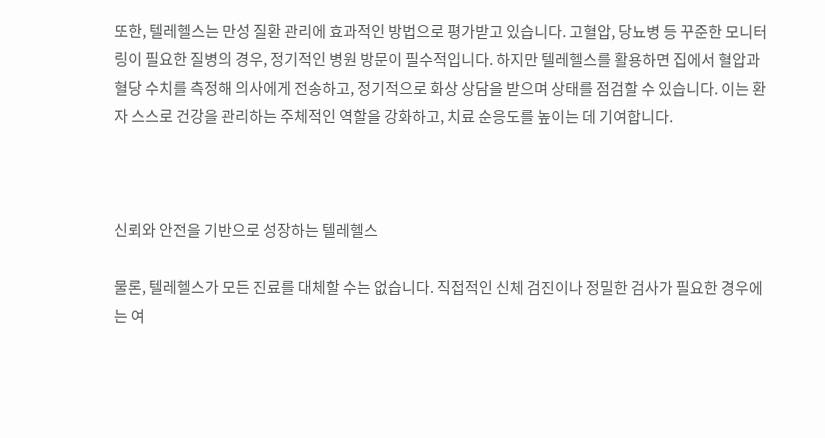또한, 텔레헬스는 만성 질환 관리에 효과적인 방법으로 평가받고 있습니다. 고혈압, 당뇨병 등 꾸준한 모니터링이 필요한 질병의 경우, 정기적인 병원 방문이 필수적입니다. 하지만 텔레헬스를 활용하면 집에서 혈압과 혈당 수치를 측정해 의사에게 전송하고, 정기적으로 화상 상담을 받으며 상태를 점검할 수 있습니다. 이는 환자 스스로 건강을 관리하는 주체적인 역할을 강화하고, 치료 순응도를 높이는 데 기여합니다.



신뢰와 안전을 기반으로 성장하는 텔레헬스

물론, 텔레헬스가 모든 진료를 대체할 수는 없습니다. 직접적인 신체 검진이나 정밀한 검사가 필요한 경우에는 여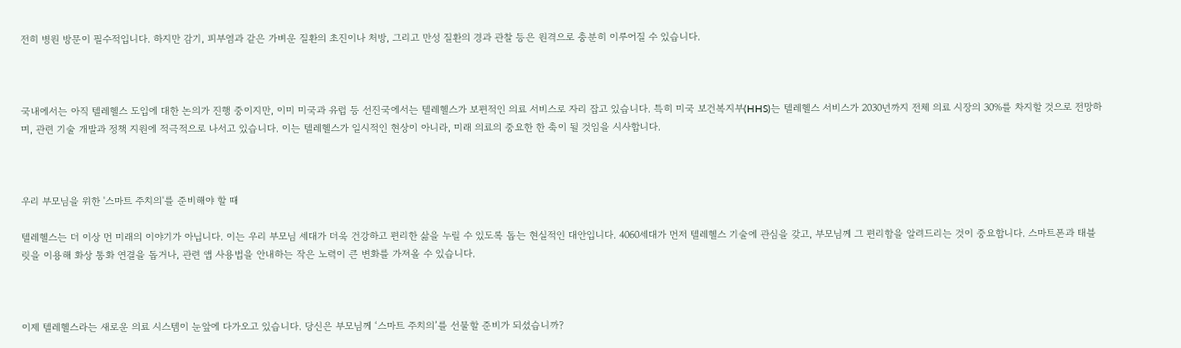전히 병원 방문이 필수적입니다. 하지만 감기, 피부염과 같은 가벼운 질환의 초진이나 처방, 그리고 만성 질환의 경과 관찰 등은 원격으로 충분히 이루어질 수 있습니다.



국내에서는 아직 텔레헬스 도입에 대한 논의가 진행 중이지만, 이미 미국과 유럽 등 선진국에서는 텔레헬스가 보편적인 의료 서비스로 자리 잡고 있습니다. 특히 미국 보건복지부(HHS)는 텔레헬스 서비스가 2030년까지 전체 의료 시장의 30%를 차지할 것으로 전망하며, 관련 기술 개발과 정책 지원에 적극적으로 나서고 있습니다. 이는 텔레헬스가 일시적인 현상이 아니라, 미래 의료의 중요한 한 축이 될 것임을 시사합니다.



우리 부모님을 위한 '스마트 주치의'를 준비해야 할 때

텔레헬스는 더 이상 먼 미래의 이야기가 아닙니다. 이는 우리 부모님 세대가 더욱 건강하고 편리한 삶을 누릴 수 있도록 돕는 현실적인 대안입니다. 4060세대가 먼저 텔레헬스 기술에 관심을 갖고, 부모님께 그 편리함을 알려드리는 것이 중요합니다. 스마트폰과 태블릿을 이용해 화상 통화 연결을 돕거나, 관련 앱 사용법을 안내하는 작은 노력이 큰 변화를 가져올 수 있습니다.



이제 텔레헬스라는 새로운 의료 시스템이 눈앞에 다가오고 있습니다. 당신은 부모님께 ‘스마트 주치의’를 선물할 준비가 되셨습니까?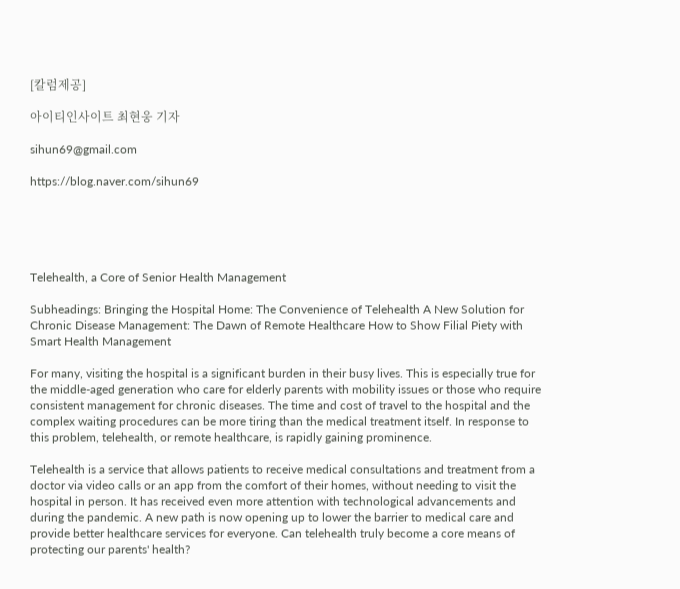[칼럼제공]

아이티인사이트 최현웅 기자

sihun69@gmail.com

https://blog.naver.com/sihun69





Telehealth, a Core of Senior Health Management

Subheadings: Bringing the Hospital Home: The Convenience of Telehealth A New Solution for Chronic Disease Management: The Dawn of Remote Healthcare How to Show Filial Piety with Smart Health Management

For many, visiting the hospital is a significant burden in their busy lives. This is especially true for the middle-aged generation who care for elderly parents with mobility issues or those who require consistent management for chronic diseases. The time and cost of travel to the hospital and the complex waiting procedures can be more tiring than the medical treatment itself. In response to this problem, telehealth, or remote healthcare, is rapidly gaining prominence.

Telehealth is a service that allows patients to receive medical consultations and treatment from a doctor via video calls or an app from the comfort of their homes, without needing to visit the hospital in person. It has received even more attention with technological advancements and during the pandemic. A new path is now opening up to lower the barrier to medical care and provide better healthcare services for everyone. Can telehealth truly become a core means of protecting our parents' health?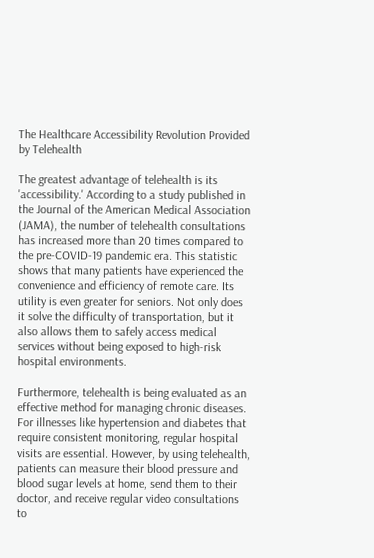The Healthcare Accessibility Revolution Provided by Telehealth

The greatest advantage of telehealth is its 'accessibility.' According to a study published in the Journal of the American Medical Association (JAMA), the number of telehealth consultations has increased more than 20 times compared to the pre-COVID-19 pandemic era. This statistic shows that many patients have experienced the convenience and efficiency of remote care. Its utility is even greater for seniors. Not only does it solve the difficulty of transportation, but it also allows them to safely access medical services without being exposed to high-risk hospital environments.

Furthermore, telehealth is being evaluated as an effective method for managing chronic diseases. For illnesses like hypertension and diabetes that require consistent monitoring, regular hospital visits are essential. However, by using telehealth, patients can measure their blood pressure and blood sugar levels at home, send them to their doctor, and receive regular video consultations to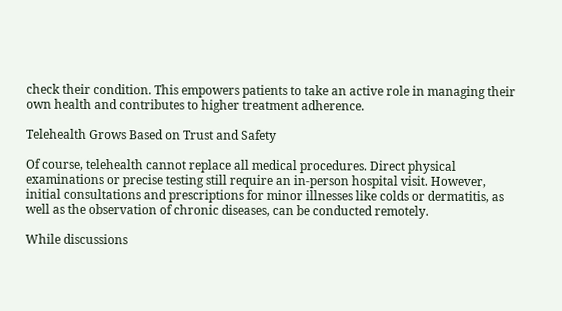check their condition. This empowers patients to take an active role in managing their own health and contributes to higher treatment adherence.

Telehealth Grows Based on Trust and Safety

Of course, telehealth cannot replace all medical procedures. Direct physical examinations or precise testing still require an in-person hospital visit. However, initial consultations and prescriptions for minor illnesses like colds or dermatitis, as well as the observation of chronic diseases, can be conducted remotely.

While discussions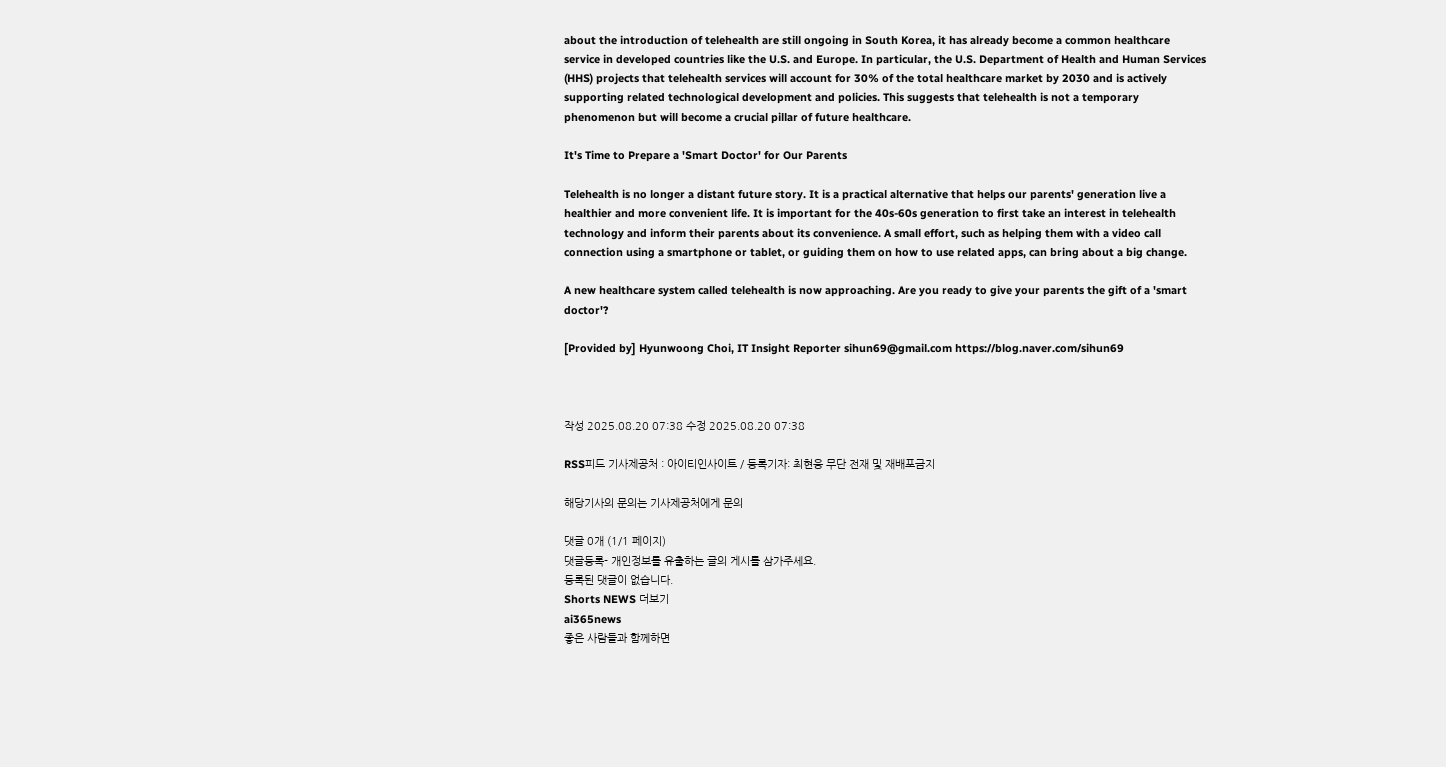about the introduction of telehealth are still ongoing in South Korea, it has already become a common healthcare service in developed countries like the U.S. and Europe. In particular, the U.S. Department of Health and Human Services (HHS) projects that telehealth services will account for 30% of the total healthcare market by 2030 and is actively supporting related technological development and policies. This suggests that telehealth is not a temporary phenomenon but will become a crucial pillar of future healthcare.

It's Time to Prepare a 'Smart Doctor' for Our Parents

Telehealth is no longer a distant future story. It is a practical alternative that helps our parents' generation live a healthier and more convenient life. It is important for the 40s-60s generation to first take an interest in telehealth technology and inform their parents about its convenience. A small effort, such as helping them with a video call connection using a smartphone or tablet, or guiding them on how to use related apps, can bring about a big change.

A new healthcare system called telehealth is now approaching. Are you ready to give your parents the gift of a 'smart doctor'?

[Provided by] Hyunwoong Choi, IT Insight Reporter sihun69@gmail.com https://blog.naver.com/sihun69



작성 2025.08.20 07:38 수정 2025.08.20 07:38

RSS피드 기사제공처 : 아이티인사이트 / 등록기자: 최현웅 무단 전재 및 재배포금지

해당기사의 문의는 기사제공처에게 문의

댓글 0개 (1/1 페이지)
댓글등록- 개인정보를 유출하는 글의 게시를 삼가주세요.
등록된 댓글이 없습니다.
Shorts NEWS 더보기
ai365news
좋은 사람들과 함께하면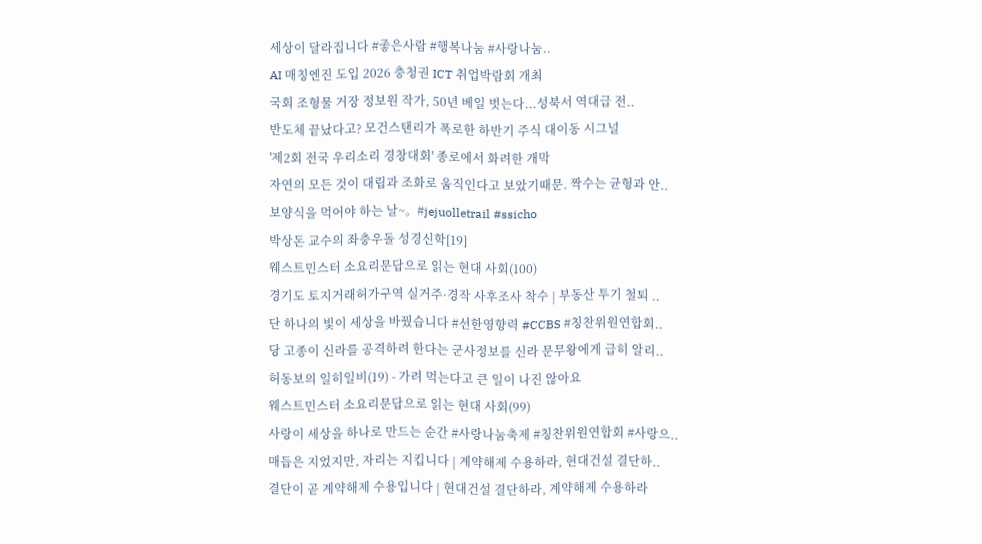세상이 달라집니다 #좋은사람 #행복나눔 #사랑나눔..
AI 매칭엔진 도입 2026 충청권 ICT 취업박람회 개최
국회 조형물 거장 정보원 작가, 50년 베일 벗는다...성북서 역대급 전..
반도체 끝났다고? 모건스탠리가 폭로한 하반기 주식 대이동 시그널
'제2회 전국 우리소리 경창대회' 종로에서 화려한 개막
자연의 모든 것이 대립과 조화로 움직인다고 보았기때문. 짝수는 균형과 안..
보양식을 먹어야 하는 날~。#jejuolletrail #ssicho
박상돈 교수의 좌충우돌 성경신학[19]
웨스트민스터 소요리문답으로 읽는 현대 사회(100)
경기도 토지거래허가구역 실거주·경작 사후조사 착수 | 부동산 투기 철퇴 ..
단 하나의 빛이 세상을 바꿨습니다 #선한영향력 #CCBS #칭찬위원연합회..
당 고종이 신라를 공격하려 한다는 군사정보를 신라 문무왕에게 급히 알리..
허동보의 일히일비(19) - 가려 먹는다고 큰 일이 나진 않아요
웨스트민스터 소요리문답으로 읽는 현대 사회(99)
사랑이 세상을 하나로 만드는 순간 #사랑나눔축제 #칭찬위원연합회 #사랑으..
매듭은 지었지만, 자리는 지킵니다 | 계약해제 수용하라, 현대건설 결단하..
결단이 곧 계약해제 수용입니다 | 현대건설 결단하라, 계약해제 수용하라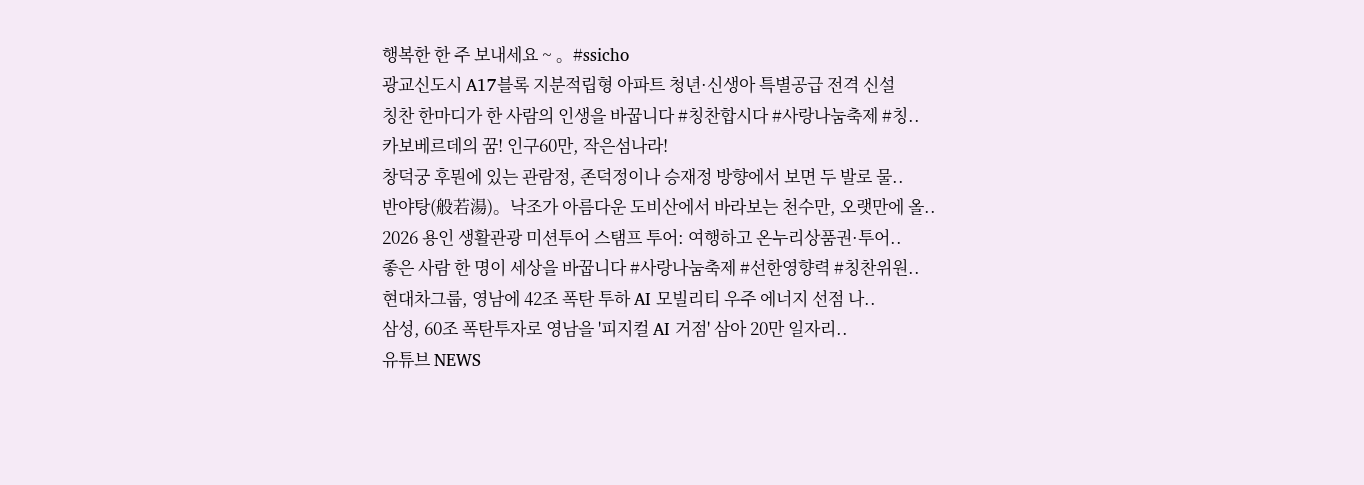행복한 한 주 보내세요 ~ 。#ssicho
광교신도시 A17블록 지분적립형 아파트 청년·신생아 특별공급 전격 신설
칭찬 한마디가 한 사람의 인생을 바꿉니다 #칭찬합시다 #사랑나눔축제 #칭..
카보베르데의 꿈! 인구60만, 작은섬나라!
창덕궁 후뭔에 있는 관람정, 존덕정이나 승재정 방향에서 보면 두 발로 물..
반야탕(般若湯)。낙조가 아름다운 도비산에서 바라보는 천수만, 오랫만에 올..
2026 용인 생활관광 미션투어 스탬프 투어: 여행하고 온누리상품권·투어..
좋은 사람 한 명이 세상을 바꿉니다 #사랑나눔축제 #선한영향력 #칭찬위원..
현대차그룹, 영남에 42조 폭탄 투하 AI 모빌리티 우주 에너지 선점 나..
삼성, 60조 폭탄투자로 영남을 '피지컬 AI 거점' 삼아 20만 일자리..
유튜브 NEWS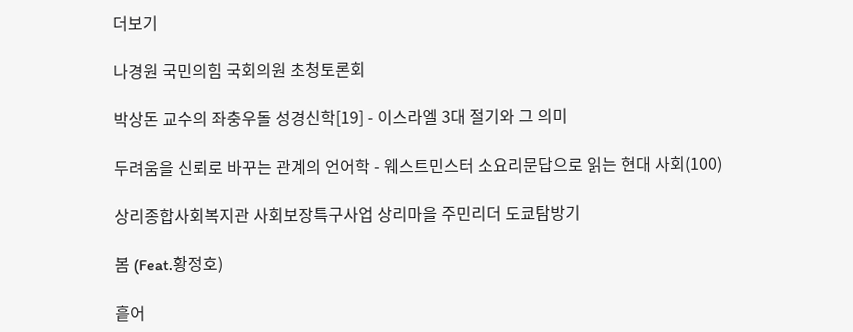더보기

나경원 국민의힘 국회의원 초청토론회

박상돈 교수의 좌충우돌 성경신학[19] - 이스라엘 3대 절기와 그 의미

두려움을 신뢰로 바꾸는 관계의 언어학 - 웨스트민스터 소요리문답으로 읽는 현대 사회(100)

상리종합사회복지관 사회보장특구사업 상리마을 주민리더 도쿄탐방기

봄 (Feat.황정호)

흩어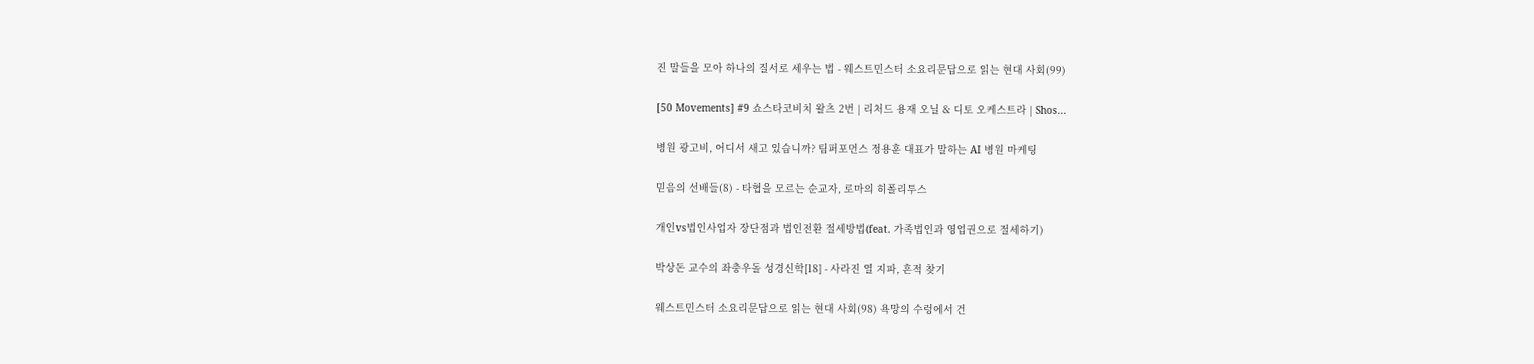진 말들을 모아 하나의 질서로 세우는 법 - 웨스트민스터 소요리문답으로 읽는 현대 사회(99)

[50 Movements] #9 쇼스타코비치 왈츠 2번 | 리처드 용재 오닐 & 디토 오케스트라 | Shos...

병원 광고비, 어디서 새고 있습니까? 팀퍼포먼스 정용훈 대표가 말하는 AI 병원 마케팅

믿음의 선배들(8) - 타협을 모르는 순교자, 로마의 히폴리투스

개인vs법인사업자 장단점과 법인전환 절세방법(feat. 가족법인과 영업권으로 절세하기)

박상돈 교수의 좌충우돌 성경신학[18] - 사라진 열 지파, 흔적 찾기

웨스트민스터 소요리문답으로 읽는 현대 사회(98) 욕망의 수렁에서 건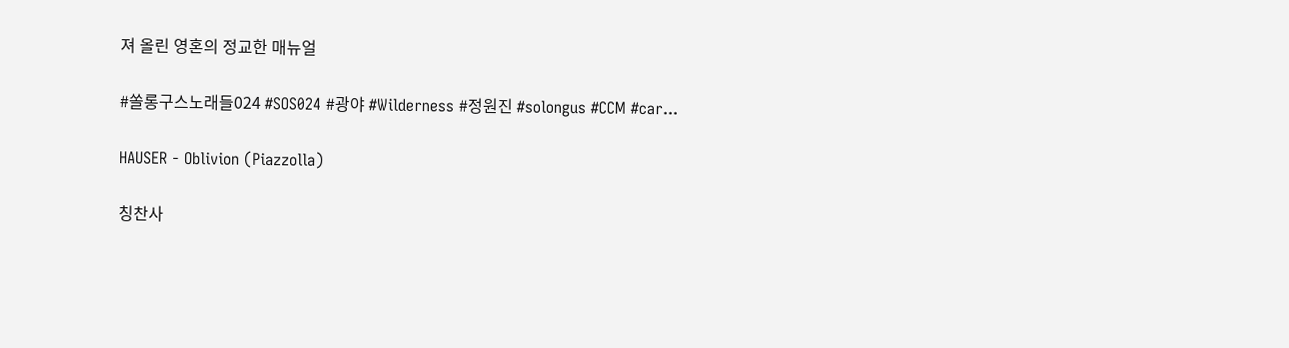져 올린 영혼의 정교한 매뉴얼

#쏠롱구스노래들024 #SOS024 #광야 #Wilderness #정원진 #solongus #CCM #car...

HAUSER - Oblivion (Piazzolla)

칭찬사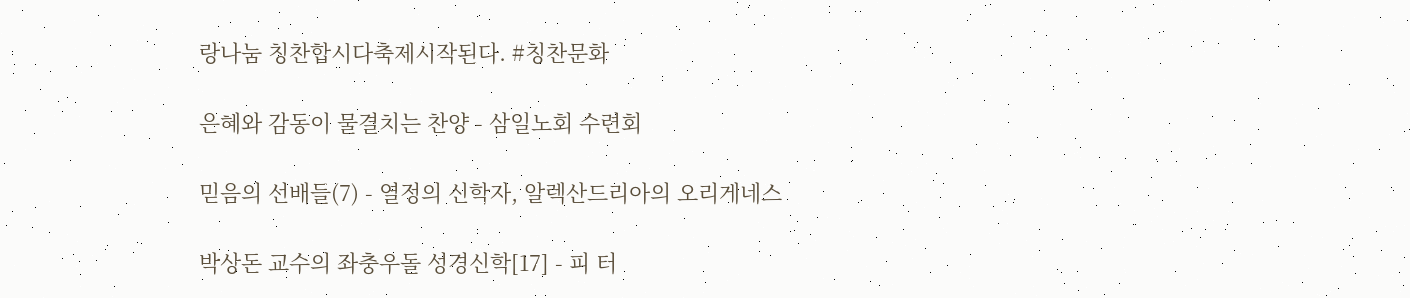랑나눔 칭찬합시다축제시작된다. #칭찬문화

은혜와 감동이 물결치는 찬양 - 삼일노회 수련회

믿음의 선배들(7) - 열정의 신학자, 알렉산드리아의 오리게네스

박상돈 교수의 좌충우돌 성경신학[17] - 피 터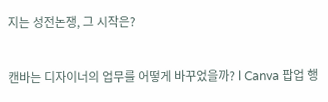지는 성전논쟁, 그 시작은?

캔바는 디자이너의 업무를 어떻게 바꾸었을까? l Canva 팝업 행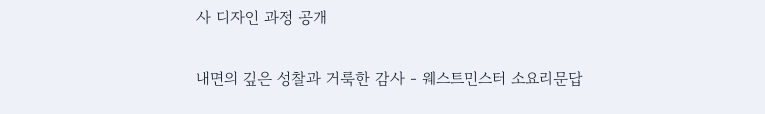사 디자인 과정 공개

내면의 깊은 성찰과 거룩한 감사 - 웨스트민스터 소요리문답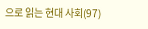으로 읽는 현대 사회(97)